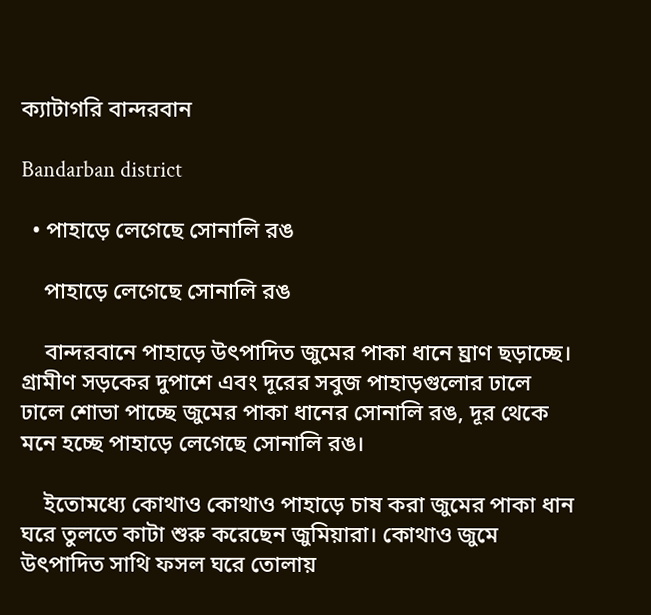ক্যাটাগরি বান্দরবান

Bandarban district

  • পাহাড়ে লেগেছে সোনালি রঙ

    পাহাড়ে লেগেছে সোনালি রঙ

    বান্দরবানে পাহাড়ে উৎপাদিত জুমের পাকা ধানে ঘ্রাণ ছড়াচ্ছে। গ্রামীণ সড়কের দুপাশে এবং দূরের সবুজ পাহাড়গুলোর ঢালে ঢালে শোভা পাচ্ছে জুমের পাকা ধানের সোনালি রঙ, দূর থেকে মনে হচ্ছে পাহাড়ে লেগেছে সোনালি রঙ।

    ইতোমধ্যে কোথাও কোথাও পাহাড়ে চাষ করা জুমের পাকা ধান ঘরে তুলতে কাটা শুরু করেছেন জুমিয়ারা। কোথাও জুমে উৎপাদিত সাথি ফসল ঘরে তোলায়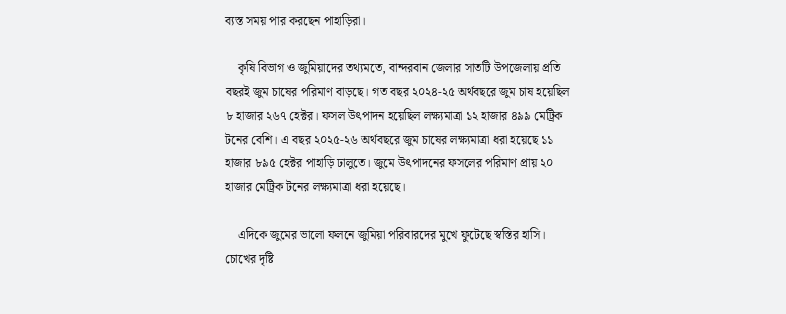ব্যস্ত সময় পার করছেন পাহাড়িরা।

    কৃষি বিভাগ ও জুমিয়াদের তথ্যমতে, বান্দরবান জেলার সাতটি উপজেলায় প্রতি বছরই জুম চাষের পরিমাণ বাড়ছে। গত বছর ২০২৪-২৫ অর্থবছরে জুম চাষ হয়েছিল ৮ হাজার ২৬৭ হেক্টর। ফসল উৎপাদন হয়েছিল লক্ষ্যমাত্রা ১২ হাজার ৪৯৯ মেট্রিক টনের বেশি। এ বছর ২০২৫-২৬ অর্থবছরে জুম চাষের লক্ষ্যমাত্রা ধরা হয়েছে ১১ হাজার ৮৯৫ হেক্টর পাহাড়ি ঢালুতে। জুমে উৎপাদনের ফসলের পরিমাণ প্রায় ২০ হাজার মেট্রিক টনের লক্ষ্যমাত্রা ধরা হয়েছে।

    এদিকে জুমের ভালো ফলনে জুমিয়া পরিবারদের মুখে ফুটেছে স্বস্তির হাসি। চোখের দৃষ্টি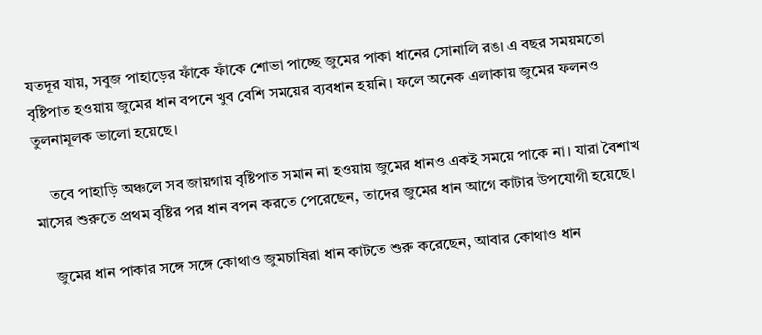যতদূর যায়, সবুজ পাহাড়ের ফাঁকে ফাঁকে শোভা পাচ্ছে জুমের পাকা ধানের সোনালি রঙ। এ বছর সময়মতো বৃষ্টিপাত হওয়ায় জুমের ধান বপনে খুব বেশি সময়ের ব্যবধান হয়নি। ফলে অনেক এলাকায় জুমের ফলনও তুলনামূলক ভালো হয়েছে।

    তবে পাহাড়ি অঞ্চলে সব জায়গায় বৃষ্টিপাত সমান না হওয়ায় জুমের ধানও একই সময়ে পাকে না। যারা বৈশাখ মাসের শুরুতে প্রথম বৃষ্টির পর ধান বপন করতে পেরেছেন, তাদের জুমের ধান আগে কাটার উপযোগী হয়েছে।

    জুমের ধান পাকার সঙ্গে সঙ্গে কোথাও জুমচাষিরা ধান কাটতে শুরু করেছেন, আবার কোথাও ধান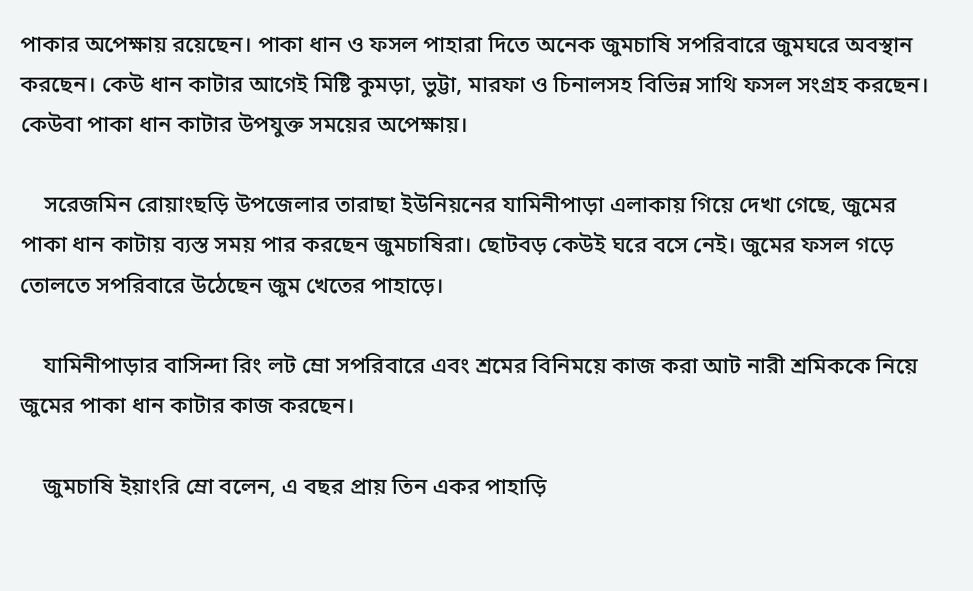পাকার অপেক্ষায় রয়েছেন। পাকা ধান ও ফসল পাহারা দিতে অনেক জুমচাষি সপরিবারে জুমঘরে অবস্থান করছেন। কেউ ধান কাটার আগেই মিষ্টি কুমড়া, ভুট্টা, মারফা ও চিনালসহ বিভিন্ন সাথি ফসল সংগ্রহ করছেন। কেউবা পাকা ধান কাটার উপযুক্ত সময়ের অপেক্ষায়।

    সরেজমিন রোয়াংছড়ি উপজেলার তারাছা ইউনিয়নের যামিনীপাড়া এলাকায় গিয়ে দেখা গেছে, জুমের পাকা ধান কাটায় ব্যস্ত সময় পার করছেন জুমচাষিরা। ছোটবড় কেউই ঘরে বসে নেই। জুমের ফসল গড়ে তোলতে সপরিবারে উঠেছেন জুম খেতের পাহাড়ে।

    যামিনীপাড়ার বাসিন্দা রিং লট ম্রো সপরিবারে এবং শ্রমের বিনিময়ে কাজ করা আট নারী শ্রমিককে নিয়ে জুমের পাকা ধান কাটার কাজ করছেন।

    জুমচাষি ইয়াংরি ম্রো বলেন, এ বছর প্রায় তিন একর পাহাড়ি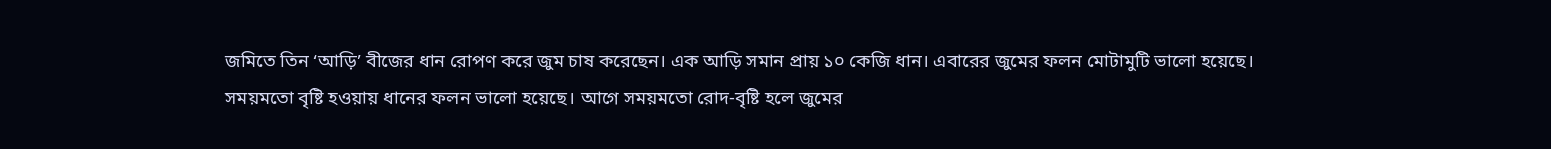জমিতে তিন ‘আড়ি’ বীজের ধান রোপণ করে জুম চাষ করেছেন। এক আড়ি সমান প্রায় ১০ কেজি ধান। এবারের জুমের ফলন মোটামুটি ভালো হয়েছে। সময়মতো বৃষ্টি হওয়ায় ধানের ফলন ভালো হয়েছে। আগে সময়মতো রোদ-বৃষ্টি হলে জুমের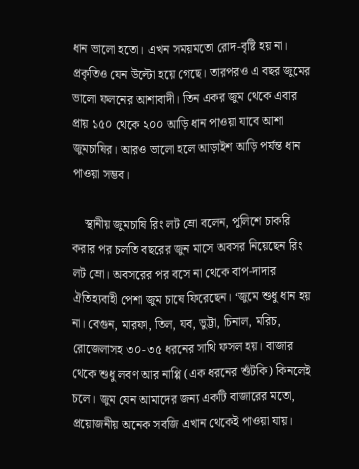ধান ভালো হতো। এখন সময়মতো রোদ-বৃষ্টি হয় না। প্রকৃতিও যেন উল্টো হয়ে গেছে। তারপরও এ বছর জুমের ভালো ফলনের আশাবাদী। তিন একর জুম থেকে এবার প্রায় ১৫০ থেকে ২০০ আড়ি ধান পাওয়া যাবে আশা জুমচাষির। আরও ভালো হলে আড়াইশ আড়ি পর্যন্ত ধান পাওয়া সম্ভব।

    স্থানীয় জুমচাষি রিং লট ম্রো বলেন, পুলিশে চাকরি করার পর চলতি বছরের জুন মাসে অবসর নিয়েছেন রিং লট ম্রো। অবসরের পর বসে না থেকে বাপ-দাদার ঐতিহ্যবাহী পেশা জুম চাষে ফিরেছেন। ‘জুমে শুধু ধান হয় না। বেগুন, মারফা, তিল, যব, ভুট্টা, চিনাল, মরিচ, রোজেলাসহ ৩০-৩৫ ধরনের সাথি ফসল হয়। বাজার থেকে শুধু লবণ আর নাপ্পি (এক ধরনের শুঁটকি) কিনলেই চলে। জুম যেন আমাদের জন্য একটি বাজারের মতো, প্রয়োজনীয় অনেক সবজি এখান থেকেই পাওয়া যায়।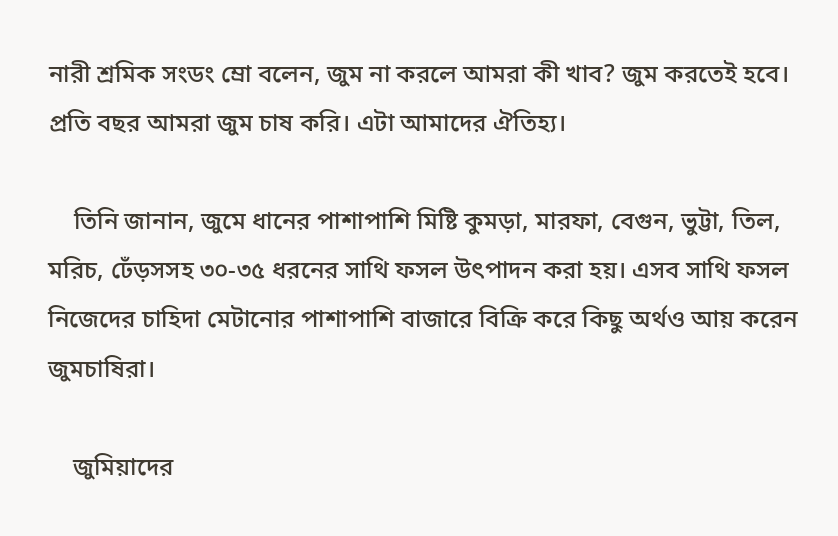নারী শ্রমিক সংডং ম্রো বলেন, জুম না করলে আমরা কী খাব? জুম করতেই হবে। প্রতি বছর আমরা জুম চাষ করি। এটা আমাদের ঐতিহ্য।

    তিনি জানান, জুমে ধানের পাশাপাশি মিষ্টি কুমড়া, মারফা, বেগুন, ভুট্টা, তিল, মরিচ, ঢেঁড়সসহ ৩০-৩৫ ধরনের সাথি ফসল উৎপাদন করা হয়। এসব সাথি ফসল নিজেদের চাহিদা মেটানোর পাশাপাশি বাজারে বিক্রি করে কিছু অর্থও আয় করেন জুমচাষিরা।

    জুমিয়াদের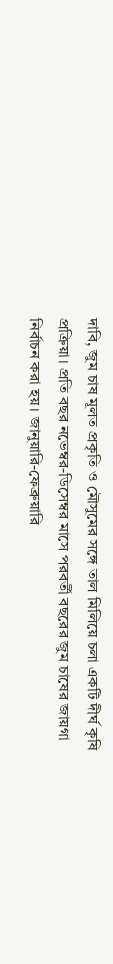দাবি, জুম চাষ মূলত প্রকৃতি ও মৌসুমের সঙ্গে তাল মিলিয়ে চলা একটি দীর্ঘ কৃষি প্রক্রিয়া। প্রতি বছর নভেম্বর-ডিসেম্বর মাসে পরবর্তী বছরের জুম চাষের জায়গা নির্বাচন করা হয়। জানুয়ারি-ফেব্রুয়ারি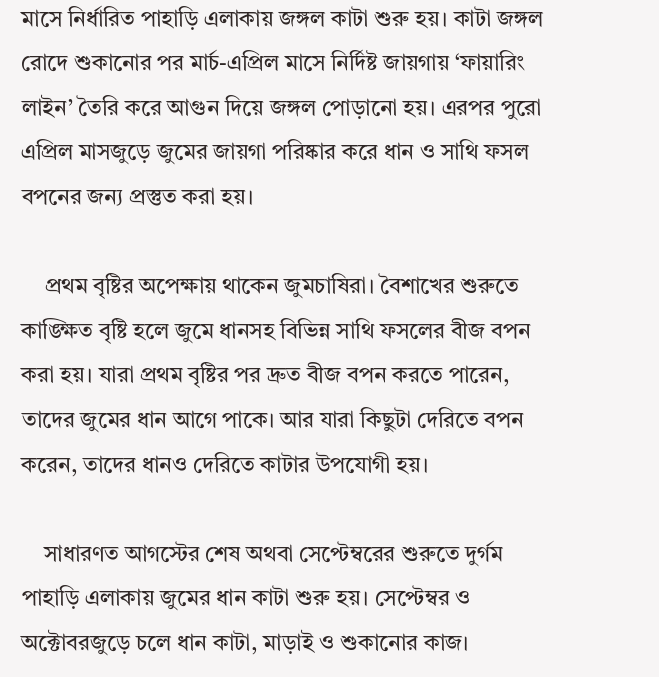মাসে নির্ধারিত পাহাড়ি এলাকায় জঙ্গল কাটা শুরু হয়। কাটা জঙ্গল রোদে শুকানোর পর মার্চ-এপ্রিল মাসে নির্দিষ্ট জায়গায় ‘ফায়ারিং লাইন’ তৈরি করে আগুন দিয়ে জঙ্গল পোড়ানো হয়। এরপর পুরো এপ্রিল মাসজুড়ে জুমের জায়গা পরিষ্কার করে ধান ও সাথি ফসল বপনের জন্য প্রস্তুত করা হয়।

    প্রথম বৃষ্টির অপেক্ষায় থাকেন জুমচাষিরা। বৈশাখের শুরুতে কাঙ্ক্ষিত বৃষ্টি হলে জুমে ধানসহ বিভিন্ন সাথি ফসলের বীজ বপন করা হয়। যারা প্রথম বৃষ্টির পর দ্রুত বীজ বপন করতে পারেন, তাদের জুমের ধান আগে পাকে। আর যারা কিছুটা দেরিতে বপন করেন, তাদের ধানও দেরিতে কাটার উপযোগী হয়।

    সাধারণত আগস্টের শেষ অথবা সেপ্টেম্বরের শুরুতে দুর্গম পাহাড়ি এলাকায় জুমের ধান কাটা শুরু হয়। সেপ্টেম্বর ও অক্টোবরজুড়ে চলে ধান কাটা, মাড়াই ও শুকানোর কাজ।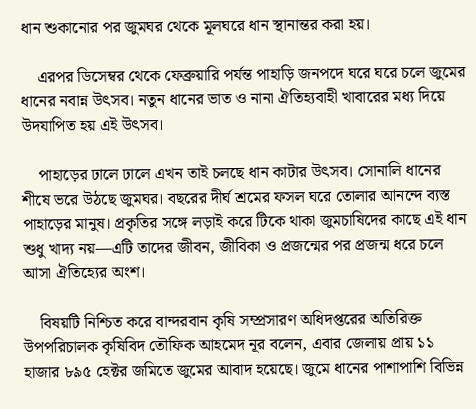ধান শুকানোর পর জুমঘর থেকে মূলঘরে ধান স্থানান্তর করা হয়।

    এরপর ডিসেম্বর থেকে ফেব্রুয়ারি পর্যন্ত পাহাড়ি জনপদে ঘরে ঘরে চলে জুমের ধানের নবান্ন উৎসব। নতুন ধানের ভাত ও নানা ঐতিহ্যবাহী খাবারের মধ্য দিয়ে উদযাপিত হয় এই উৎসব।

    পাহাড়ের ঢালে ঢালে এখন তাই চলছে ধান কাটার উৎসব। সোনালি ধানের শীষে ভরে উঠছে জুমঘর। বছরের দীর্ঘ শ্রমের ফসল ঘরে তোলার আনন্দে ব্যস্ত পাহাড়ের মানুষ। প্রকৃতির সঙ্গে লড়াই করে টিকে থাকা জুমচাষিদের কাছে এই ধান শুধু খাদ্য নয়—এটি তাদের জীবন, জীবিকা ও প্রজন্মের পর প্রজন্ম ধরে চলে আসা ঐতিহ্যের অংশ।

    বিষয়টি নিশ্চিত করে বান্দরবান কৃষি সম্প্রসারণ অধিদপ্তরের অতিরিক্ত উপপরিচালক কৃষিবিদ তৌফিক আহমেদ নূর বলেন, এবার জেলায় প্রায় ১১ হাজার ৮৯৫ হেক্টর জমিতে জুমের আবাদ হয়েছে। জুমে ধানের পাশাপাশি বিভিন্ন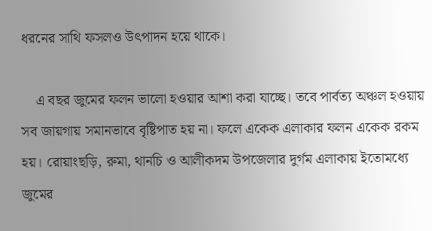ধরনের সাথি ফসলও উৎপাদন হয়ে থাকে।

    এ বছর জুমের ফলন ভালো হওয়ার আশা করা যাচ্ছে। তবে পার্বত্য অঞ্চল হওয়ায় সব জায়গায় সমানভাবে বৃষ্টিপাত হয় না। ফলে একেক এলাকার ফলন একেক রকম হয়। রোয়াংছড়ি, রুমা, থানচি ও আলীকদম উপজেলার দুর্গম এলাকায় ইতোমধ্যে জুমের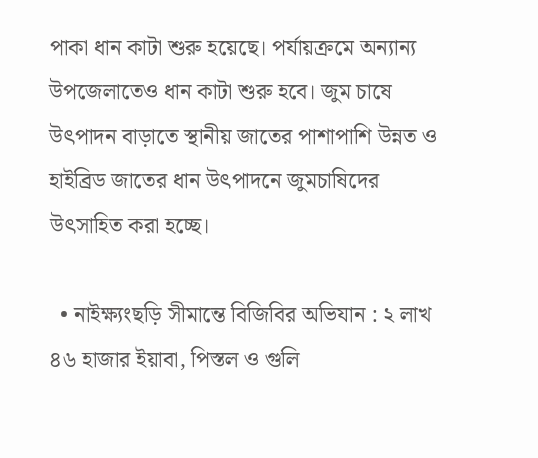পাকা ধান কাটা শুরু হয়েছে। পর্যায়ক্রমে অন্যান্য উপজেলাতেও ধান কাটা শুরু হবে। জুম চাষে উৎপাদন বাড়াতে স্থানীয় জাতের পাশাপাশি উন্নত ও হাইব্রিড জাতের ধান উৎপাদনে জুমচাষিদের উৎসাহিত করা হচ্ছে।

  • নাইক্ষ্যংছড়ি সীমান্তে বিজিবির অভিযান : ২ লাখ ৪৬ হাজার ইয়াবা, পিস্তল ও গুলি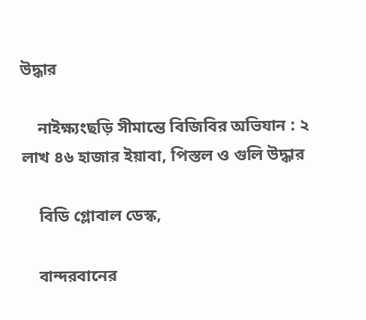উদ্ধার

    নাইক্ষ্যংছড়ি সীমান্তে বিজিবির অভিযান : ২ লাখ ৪৬ হাজার ইয়াবা, পিস্তল ও গুলি উদ্ধার

    বিডি গ্লোবাল ডেস্ক,

    বান্দরবানের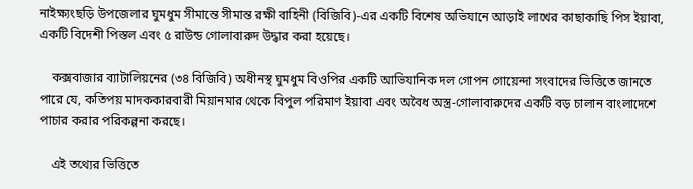নাইক্ষ্যংছড়ি উপজেলার ঘুমধুম সীমান্তে সীমান্ত রক্ষী বাহিনী (বিজিবি)-এর একটি বিশেষ অভিযানে আড়াই লাখের কাছাকাছি পিস ইয়াবা, একটি বিদেশী পিস্তল এবং ৫ রাউন্ড গোলাবারুদ উদ্ধার করা হয়েছে।

    কক্সবাজার ব্যাটালিয়নের (৩৪ বিজিবি) অধীনস্থ ঘুমধুম বিওপির একটি আভিযানিক দল গোপন গোয়েন্দা সংবাদের ভিত্তিতে জানতে পারে যে, কতিপয় মাদককারবারী মিয়ানমার থেকে বিপুল পরিমাণ ইয়াবা এবং অবৈধ অস্ত্র-গোলাবারুদের একটি বড় চালান বাংলাদেশে পাচার করার পরিকল্পনা করছে।

    এই তথ্যের ভিত্তিতে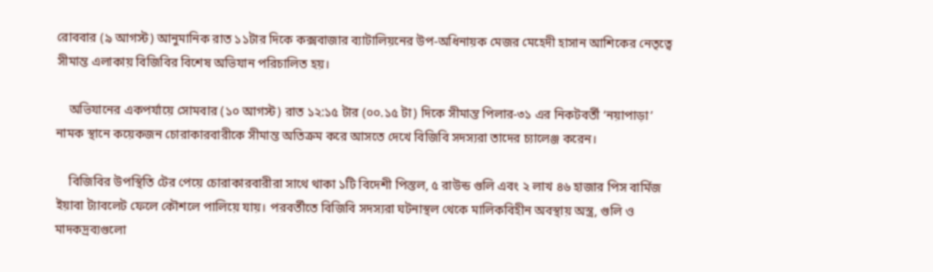রোববার (৯ আগস্ট) আনুমানিক রাত ১১টার দিকে কক্সবাজার ব্যাটালিয়নের উপ-অধিনায়ক মেজর মেহেদী হাসান আশিকের নেতৃত্বে সীমান্ত এলাকায় বিজিবির বিশেষ অভিযান পরিচালিত হয়।

    অভিযানের একপর্যায়ে সোমবার (১০ আগস্ট) রাত ১২:১৫ টার (০০.১৫ টা) দিকে সীমান্ত পিলার-৩১ এর নিকটবর্তী ‘নয়াপাড়া’ নামক স্থানে কয়েকজন চোরাকারবারীকে সীমান্ত অতিক্রম করে আসতে দেখে বিজিবি সদস্যরা তাদের চ্যালেঞ্জ করেন।

    বিজিবির উপস্থিতি টের পেয়ে চোরাকারবারীরা সাথে থাকা ১টি বিদেশী পিস্তল, ৫ রাউন্ড গুলি এবং ২ লাখ ৪৬ হাজার পিস বার্মিজ ইয়াবা ট্যাবলেট ফেলে কৌশলে পালিয়ে যায়। পরবর্তীতে বিজিবি সদস্যরা ঘটনাস্থল থেকে মালিকবিহীন অবস্থায় অস্ত্র, গুলি ও মাদকদ্রব্যগুলো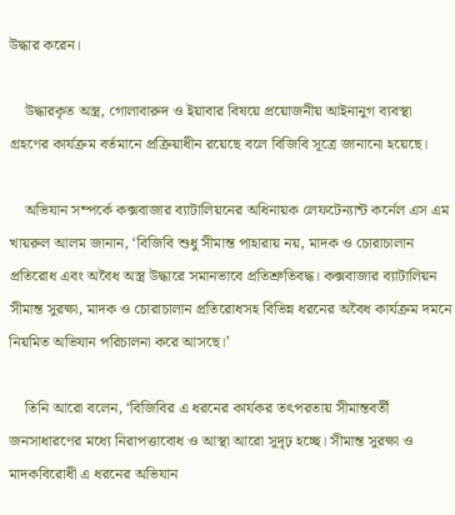উদ্ধার করেন।

    উদ্ধারকৃত অস্ত্র, গোলাবারুদ ও ইয়াবার বিষয়ে প্রয়োজনীয় আইনানুগ ব্যবস্থা গ্রহণের কার্যক্রম বর্তমানে প্রক্রিয়াধীন রয়েছে বলে বিজিবি সূত্রে জানানো হয়েছে।

    অভিযান সম্পর্কে কক্সবাজার ব্যাটালিয়নের অধিনায়ক লেফটেন্যান্ট কর্নেল এস এম খায়রুল আলম জানান, ‘বিজিবি শুধু সীমান্ত পাহারায় নয়, মাদক ও চোরাচালান প্রতিরোধ এবং অবৈধ অস্ত্র উদ্ধারে সমানভাবে প্রতিশ্রুতিবদ্ধ। কক্সবাজার ব্যাটালিয়ন সীমান্ত সুরক্ষা, মাদক ও চোরাচালান প্রতিরোধসহ বিভিন্ন ধরনের অবৈধ কার্যক্রম দমনে নিয়মিত অভিযান পরিচালনা করে আসছে।’

    তিনি আরো বলেন, ‘বিজিবির এ ধরনের কার্যকর তৎপরতায় সীমান্তবর্তী জনসাধারণের মধ্যে নিরাপত্তাবোধ ও আস্থা আরো সুদৃঢ় হচ্ছে। সীমান্ত সুরক্ষা ও মাদকবিরোধী এ ধরনের অভিযান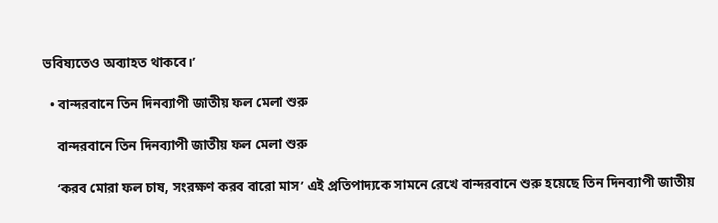ভবিষ্যতেও অব্যাহত থাকবে।’

  • বান্দরবানে তিন দিনব্যাপী জাতীয় ফল মেলা শুরু

    বান্দরবানে তিন দিনব্যাপী জাতীয় ফল মেলা শুরু

    ‘করব মোরা ফল চাষ, সংরক্ষণ করব বারো মাস’ এই প্রতিপাদ্যকে সামনে রেখে বান্দরবানে শুরু হয়েছে তিন দিনব্যাপী জাতীয়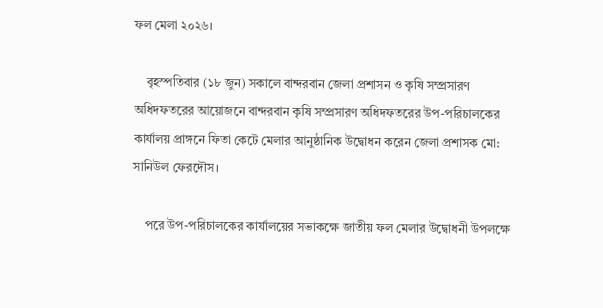ফল মেলা ২০২৬।

    বৃহস্পতিবার (১৮ জুন) সকালে বান্দরবান জেলা প্রশাসন ও কৃষি সম্প্রসারণ অধিদফতরের আয়োজনে বান্দরবান কৃষি সম্প্রসারণ অধিদফতরের উপ-পরিচালকের কার্যালয় প্রাঙ্গনে ফিতা কেটে মেলার আনুষ্ঠানিক উদ্বোধন করেন জেলা প্রশাসক মো: সানিউল ফেরদৌস।

    পরে উপ-পরিচালকের কার্যালয়ের সভাকক্ষে জাতীয় ফল মেলার উদ্বোধনী উপলক্ষে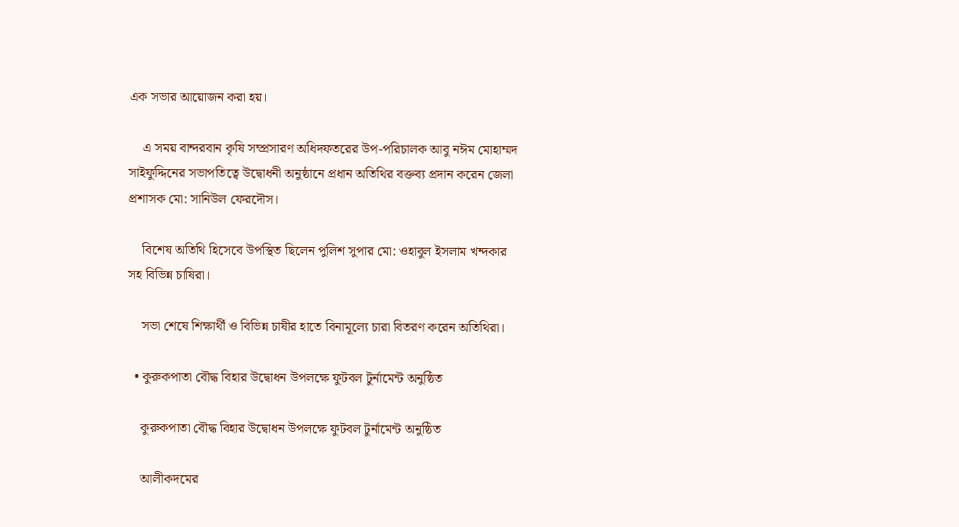এক সভার আয়োজন করা হয়।

    এ সময় বান্দরবান কৃষি সম্প্রসারণ অধিদফতরের উপ-পরিচালক আবু নঈম মোহাম্মদ সাইফুদ্দিনের সভাপতিত্বে উদ্বোধনী অনুষ্ঠানে প্রধান অতিথির বক্তব্য প্রদান করেন জেলা প্রশাসক মো: সানিউল ফেরদৌস।

    বিশেষ অতিথি হিসেবে উপস্থিত ছিলেন পুলিশ সুপার মো: ওহাবুল ইসলাম খন্দকার সহ বিভিন্ন চাষিরা।

    সভা শেষে শিক্ষার্থী ও বিভিন্ন চাষীর হাতে বিনামূল্যে চারা বিতরণ করেন অতিথিরা।

  • কুরুকপাতা বৌদ্ধ বিহার উদ্বোধন উপলক্ষে ফুটবল টুর্নামেন্ট অনুষ্ঠিত

    কুরুকপাতা বৌদ্ধ বিহার উদ্বোধন উপলক্ষে ফুটবল টুর্নামেন্ট অনুষ্ঠিত

    আলীকদমের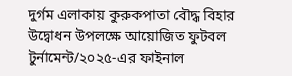দুর্গম এলাকায় কুরুকপাতা বৌদ্ধ বিহার উদ্বোধন উপলক্ষে আয়োজিত ফুটবল টুর্নামেন্ট/২০২৫-এর ফাইনাল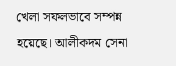খেলা সফলভাবে সম্পন্ন হয়েছে। আলীকদম সেনা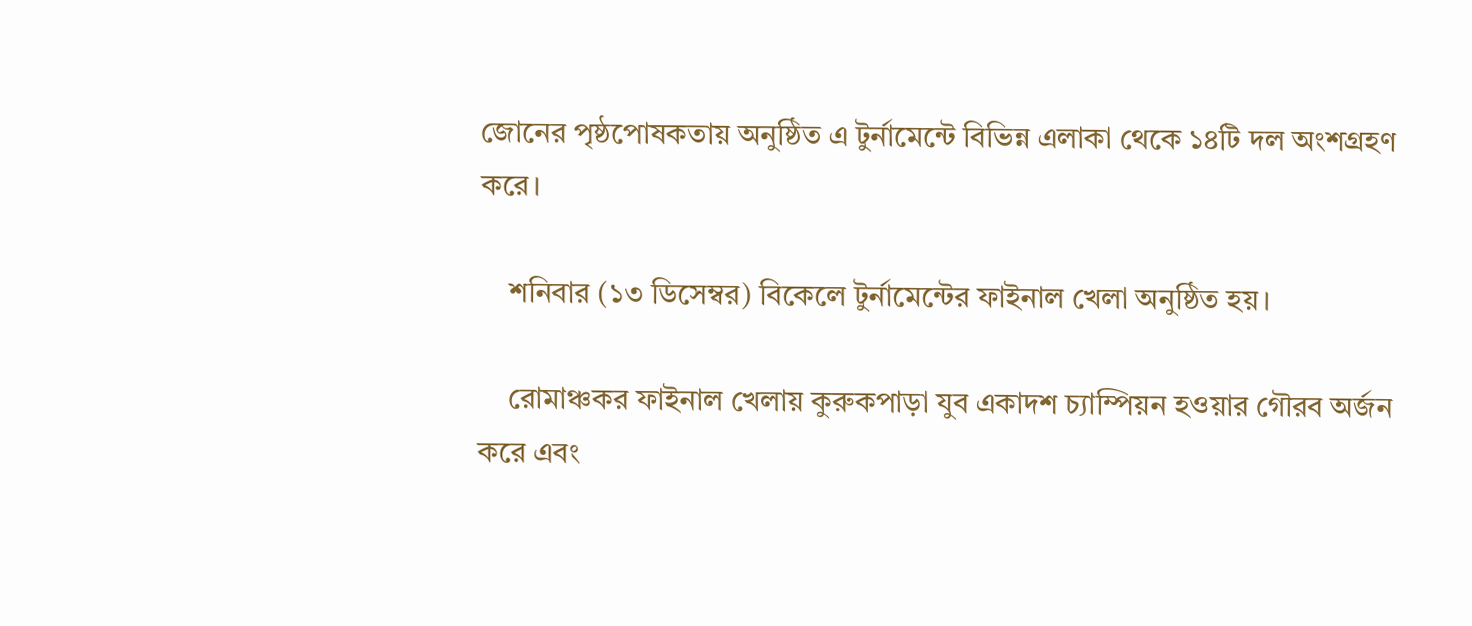জোনের পৃষ্ঠপোষকতায় অনুষ্ঠিত এ টুর্নামেন্টে বিভিন্ন এলাকা থেকে ১৪টি দল অংশগ্রহণ করে।

    শনিবার (১৩ ডিসেম্বর) বিকেলে টুর্নামেন্টের ফাইনাল খেলা অনুষ্ঠিত হয়।

    রোমাঞ্চকর ফাইনাল খেলায় কুরুকপাড়া যুব একাদশ চ্যাম্পিয়ন হওয়ার গৌরব অর্জন করে এবং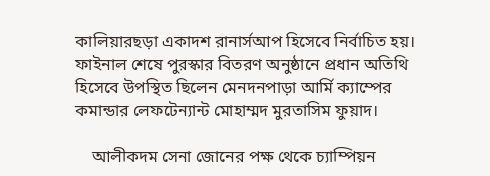কালিয়ারছড়া একাদশ রানার্সআপ হিসেবে নির্বাচিত হয়। ফাইনাল শেষে পুরস্কার বিতরণ অনুষ্ঠানে প্রধান অতিথি হিসেবে উপস্থিত ছিলেন মেনদনপাড়া আর্মি ক্যাম্পের কমান্ডার লেফটেন্যান্ট মোহাম্মদ মুরতাসিম ফুয়াদ।

    আলীকদম সেনা জোনের পক্ষ থেকে চ্যাম্পিয়ন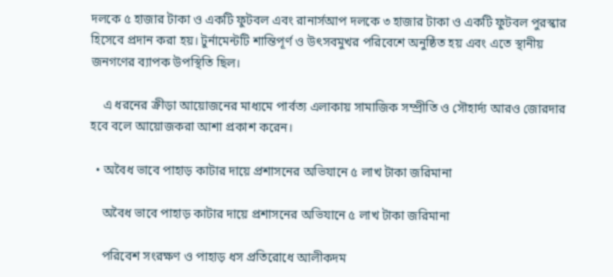দলকে ৫ হাজার টাকা ও একটি ফুটবল এবং রানার্সআপ দলকে ৩ হাজার টাকা ও একটি ফুটবল পুরস্কার হিসেবে প্রদান করা হয়। টুর্নামেন্টটি শান্তিপূর্ণ ও উৎসবমুখর পরিবেশে অনুষ্ঠিত হয় এবং এতে স্থানীয় জনগণের ব্যাপক উপস্থিতি ছিল।

    এ ধরনের ক্রীড়া আয়োজনের মাধ্যমে পার্বত্য এলাকায় সামাজিক সম্প্রীতি ও সৌহার্দ্য আরও জোরদার হবে বলে আয়োজকরা আশা প্রকাশ করেন।

  • অবৈধ ভাবে পাহাড় কাটার দায়ে প্রশাসনের অভিযানে ৫ লাখ টাকা জরিমানা

    অবৈধ ভাবে পাহাড় কাটার দায়ে প্রশাসনের অভিযানে ৫ লাখ টাকা জরিমানা

    পরিবেশ সংরক্ষণ ও পাহাড় ধস প্রতিরোধে আলীকদম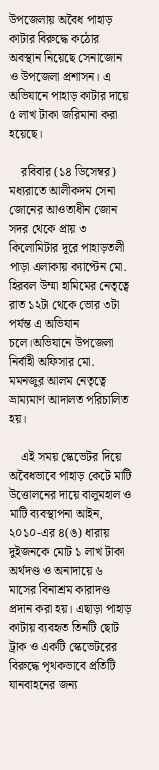উপজেলায় অবৈধ পাহাড় কাটার বিরুদ্ধে কঠোর অবস্থান নিয়েছে সেনাজোন ও উপজেলা প্রশাসন। এ অভিযানে পাহাড় কাটার দায়ে ৫ লাখ টাকা জরিমানা করা হয়েছে।

    রবিবার (১৪ ডিসেম্বর) মধ্যরাতে আলীকদম সেনা জোনের আওতাধীন জোন সদর থেকে প্রায় ৩ কিলোমিটার দূরে পাহাড়তলী পাড়া এলাকায় ক্যাপ্টেন মো. হিরবল উম্মা হামিমের নেতৃত্বে রাত ১২টা থেকে ভোর ৩টা পর্যন্ত এ অভিযান চলে।অভিযানে উপজেলা নির্বাহী অফিসার মো. মমনজুর আলম নেতৃত্বে ভ্রাম্যমাণ আদালত পরিচালিত হয়।

    এই সময় স্কেভেটর দিয়ে অবৈধভাবে পাহাড় কেটে মাটি উত্তোলনের দায়ে বালুমহাল ও মাটি ব্যবস্থাপনা আইন, ২০১০-এর ৪(ঙ) ধারায় দুইজনকে মোট ১ লাখ টাকা অর্থদণ্ড ও অনাদায়ে ৬ মাসের বিনাশ্রম কারাদণ্ড প্রদান করা হয়। এছাড়া পাহাড় কাটায় ব্যবহৃত তিনটি ছোট ট্রাক ও একটি স্কেভেটরের বিরুদ্ধে পৃথকভাবে প্রতিটি যানবাহনের জন্য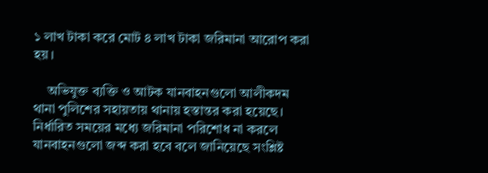১ লাখ টাকা করে মোট ৪ লাখ টাকা জরিমানা আরোপ করা হয়।

    অভিযুক্ত ব্যক্তি ও আটক যানবাহনগুলো আলীকদম থানা পুলিশের সহায়তায় থানায় হস্তান্তর করা হয়েছে। নির্ধারিত সময়ের মধ্যে জরিমানা পরিশোধ না করলে যানবাহনগুলো জব্দ করা হবে বলে জানিয়েছে সংশ্লিষ্ট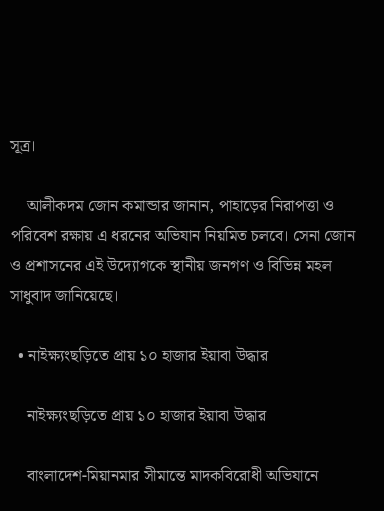সূত্র।

    আলীকদম জোন কমান্ডার জানান, পাহাড়ের নিরাপত্তা ও পরিবেশ রক্ষায় এ ধরনের অভিযান নিয়মিত চলবে। সেনা জোন ও প্রশাসনের এই উদ্যোগকে স্থানীয় জনগণ ও বিভিন্ন মহল সাধুবাদ জানিয়েছে।

  • নাইক্ষ্যংছড়িতে প্রায় ১০ হাজার ইয়াবা উদ্ধার

    নাইক্ষ্যংছড়িতে প্রায় ১০ হাজার ইয়াবা উদ্ধার

    বাংলাদেশ-মিয়ানমার সীমান্তে মাদকবিরোধী অভিযানে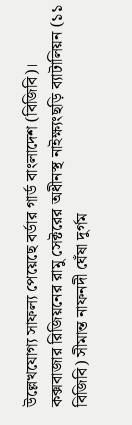উল্লেখযোগ্য সাফল্য পেয়েছে বর্ডার গার্ড বাংলাদেশ (বিজিবি)। কক্সবাজার রিজিয়নের রামু সেক্টরের অধীনস্থ নাইক্ষ্যংছড়ি ব্যাটালিয়ন (১১ বিজিবি) সীমান্ত নাফনদী ঘেঁষা দুর্গম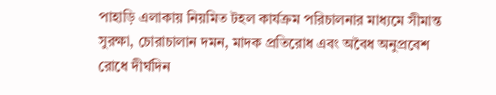পাহাড়ি এলাকায় নিয়মিত টহল কার্যক্রম পরিচালনার মাধ্যমে সীমান্ত সুরক্ষা, চোরাচালান দমন, মাদক প্রতিরোধ এবং অবৈধ অনুপ্রবেশ রোধে দীর্ঘদিন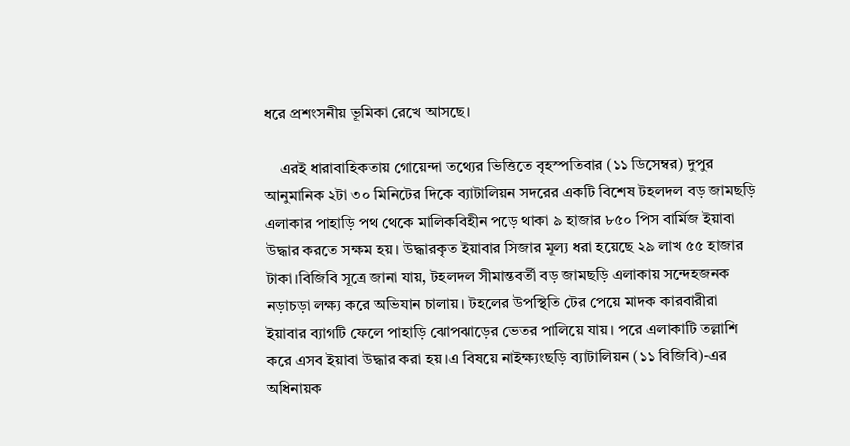ধরে প্রশংসনীয় ভূমিকা রেখে আসছে।

    এরই ধারাবাহিকতায় গোয়েন্দা তথ্যের ভিত্তিতে বৃহস্পতিবার (১১ ডিসেম্বর) দুপুর আনুমানিক ২টা ৩০ মিনিটের দিকে ব্যাটালিয়ন সদরের একটি বিশেষ টহলদল বড় জামছড়ি এলাকার পাহাড়ি পথ থেকে মালিকবিহীন পড়ে থাকা ৯ হাজার ৮৫০ পিস বার্মিজ ইয়াবা উদ্ধার করতে সক্ষম হয়। উদ্ধারকৃত ইয়াবার সিজার মূল্য ধরা হয়েছে ২৯ লাখ ৫৫ হাজার টাকা।বিজিবি সূত্রে জানা যায়, টহলদল সীমান্তবর্তী বড় জামছড়ি এলাকায় সন্দেহজনক নড়াচড়া লক্ষ্য করে অভিযান চালায়। টহলের উপস্থিতি টের পেয়ে মাদক কারবারীরা ইয়াবার ব্যাগটি ফেলে পাহাড়ি ঝোপঝাড়ের ভেতর পালিয়ে যায়। পরে এলাকাটি তল্লাশি করে এসব ইয়াবা উদ্ধার করা হয়।এ বিষয়ে নাইক্ষ্যংছড়ি ব্যাটালিয়ন (১১ বিজিবি)-এর অধিনায়ক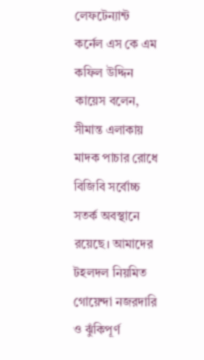লেফটেন্যান্ট কর্নেল এস কে এম কফিল উদ্দিন কায়েস বলেন, সীমান্ত এলাকায় মাদক পাচার রোধে বিজিবি সর্বোচ্চ সতর্ক অবস্থানে রয়েছে। আমাদের টহলদল নিয়মিত গোয়েন্দা নজরদারি ও ঝুঁকিপূর্ণ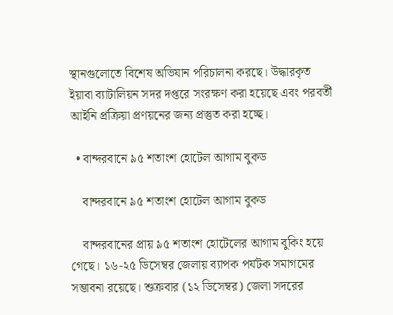স্থানগুলোতে বিশেষ অভিযান পরিচালনা করছে। উদ্ধারকৃত ইয়াবা ব্যাটালিয়ন সদর দপ্তরে সংরক্ষণ করা হয়েছে এবং পরবর্তী আইনি প্রক্রিয়া প্রণয়নের জন্য প্রস্তুত করা হচ্ছে।

  • বান্দরবানে ৯৫ শতাংশ হোটেল আগাম বুকড

    বান্দরবানে ৯৫ শতাংশ হোটেল আগাম বুকড

    বান্দরবানের প্রায় ৯৫ শতাংশ হোটেলের আগাম বুকিং হয়ে গেছে। ১৬-২৫ ডিসেম্বর জেলায় ব্যাপক পর্যটক সমাগমের সম্ভাবনা রয়েছে। শুক্রবার (১২ ডিসেম্বর) জেলা সদরের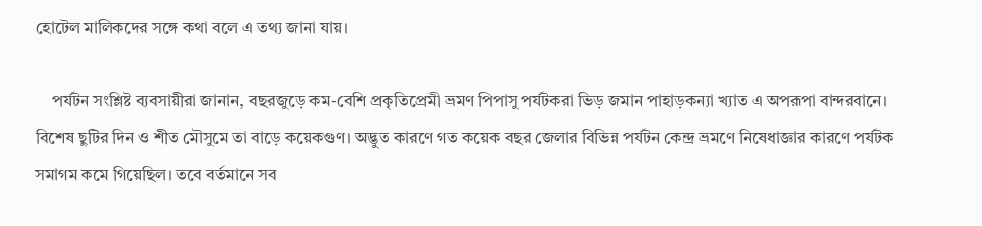হোটেল মালিকদের সঙ্গে কথা বলে এ তথ্য জানা যায়।

    পর্যটন সংশ্লিষ্ট ব্যবসায়ীরা জানান, বছরজুড়ে কম-বেশি প্রকৃতিপ্রেমী ভ্রমণ পিপাসু পর্যটকরা ভিড় জমান পাহাড়কন্যা খ্যাত এ অপরূপা বান্দরবানে। বিশেষ ছুটির দিন ও শীত মৌসুমে তা বাড়ে কয়েকগুণ। অদ্ভুত কারণে গত কয়েক বছর জেলার বিভিন্ন পর্যটন কেন্দ্র ভ্রমণে নিষেধাজ্ঞার কারণে পর্যটক সমাগম কমে গিয়েছিল। তবে বর্তমানে সব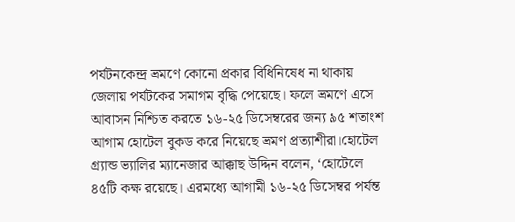পর্যটনকেন্দ্র ভ্রমণে কোনো প্রকার বিধিনিষেধ না থাকায় জেলায় পর্যটকের সমাগম বৃদ্ধি পেয়েছে। ফলে ভ্রমণে এসে আবাসন নিশ্চিত করতে ১৬-২৫ ডিসেম্বরের জন্য ৯৫ শতাংশ আগাম হোটেল বুকড করে নিয়েছে ভ্রমণ প্রত্যাশীরা।হোটেল গ্র্যান্ড ভ্যালির ম্যানেজার আক্কাছ উদ্দিন বলেন, ‘হোটেলে ৪৫টি কক্ষ রয়েছে। এরমধ্যে আগামী ১৬-২৫ ডিসেম্বর পর্যন্ত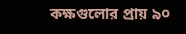কক্ষগুলোর প্রায় ৯০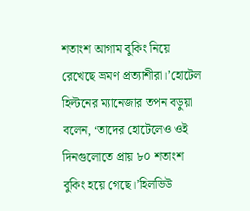শতাংশ আগাম বুকিং নিয়ে রেখেছে ভ্রমণ প্রত্যাশীরা।’হোটেল হিল্টনের ম্যানেজার তপন বড়ুয়া বলেন, ‘তাদের হোটেলেও ওই দিনগুলোতে প্রায় ৮০ শতাংশ বুকিং হয়ে গেছে।’হিলভিউ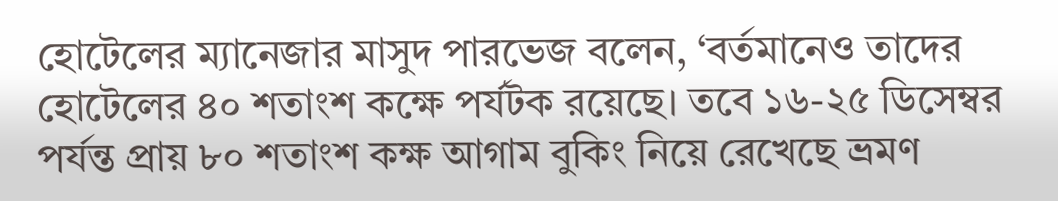হোটেলের ম্যানেজার মাসুদ পারভেজ বলেন, ‘বর্তমানেও তাদের হোটেলের ৪০ শতাংশ কক্ষে পর্যটক রয়েছে। তবে ১৬-২৫ ডিসেম্বর পর্যন্ত প্রায় ৮০ শতাংশ কক্ষ আগাম বুকিং নিয়ে রেখেছে ভ্রমণ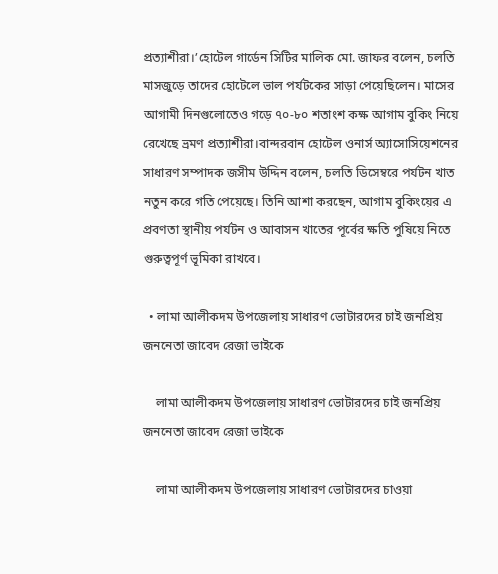প্রত্যাশীরা।’হোটেল গার্ডেন সিটির মালিক মো. জাফর বলেন, চলতি মাসজুড়ে তাদের হোটেলে ভাল পর্যটকের সাড়া পেয়েছিলেন। মাসের আগামী দিনগুলোতেও গড়ে ৭০-৮০ শতাংশ কক্ষ আগাম বুকিং নিয়ে রেখেছে ভ্রমণ প্রত্যাশীরা।বান্দরবান হোটেল ওনার্স অ্যাসোসিয়েশনের সাধারণ সম্পাদক জসীম উদ্দিন বলেন, চলতি ডিসেম্বরে পর্যটন খাত নতুন করে গতি পেয়েছে। তিনি আশা করছেন, আগাম বুকিংয়ের এ প্রবণতা স্থানীয় পর্যটন ও আবাসন খাতের পূর্বের ক্ষতি পুষিয়ে নিতে গুরুত্বপূর্ণ ভূমিকা রাখবে।

  • লামা আলীকদম উপজেলায় সাধারণ ভোটারদের চাই জনপ্রিয় জননেতা জাবেদ রেজা ভাইকে

    লামা আলীকদম উপজেলায় সাধারণ ভোটারদের চাই জনপ্রিয় জননেতা জাবেদ রেজা ভাইকে

    লামা আলীকদম উপজেলায় সাধারণ ভোটারদের চাওয়া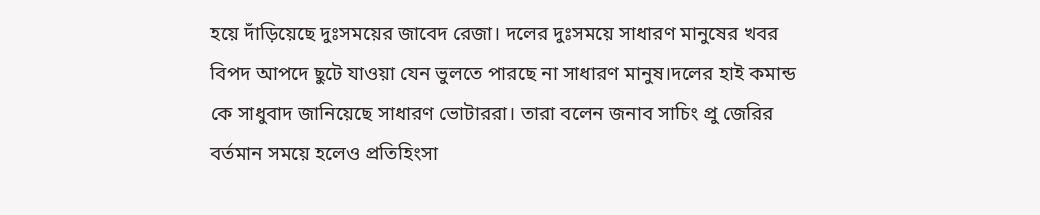হয়ে দাঁড়িয়েছে দুঃসময়ের জাবেদ রেজা। দলের দুঃসময়ে সাধারণ মানুষের খবর বিপদ আপদে ছুটে যাওয়া যেন ভুলতে পারছে না সাধারণ মানুষ।দলের হাই কমান্ড কে সাধুবাদ জানিয়েছে সাধারণ ভোটাররা। তারা বলেন জনাব সাচিং প্রু জেরির বর্তমান সময়ে হলেও প্রতিহিংসা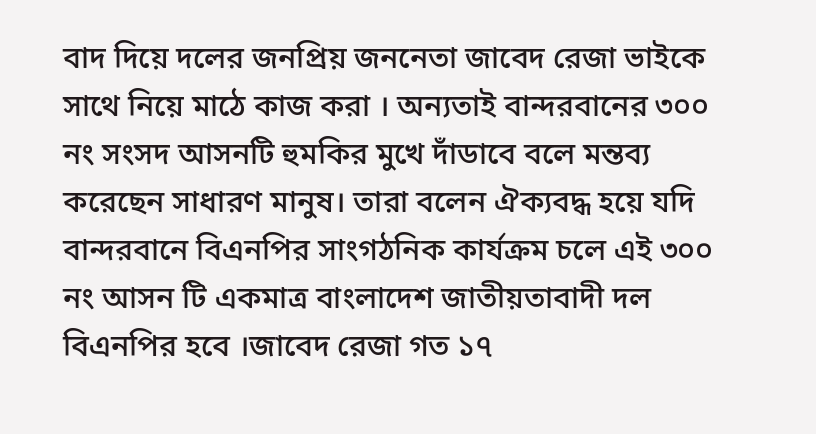বাদ দিয়ে দলের জনপ্রিয় জননেতা জাবেদ রেজা ভাইকে সাথে নিয়ে মাঠে কাজ করা । অন্যতাই বান্দরবানের ৩০০ নং সংসদ আসনটি হুমকির মুখে দাঁডাবে বলে মন্তব্য করেছেন সাধারণ মানুষ। তারা বলেন ঐক্যবদ্ধ হয়ে যদি বান্দরবানে বিএনপির সাংগঠনিক কার্যক্রম চলে এই ৩০০ নং আসন টি একমাত্র বাংলাদেশ জাতীয়তাবাদী দল বিএনপির হবে ।জাবেদ রেজা গত ১৭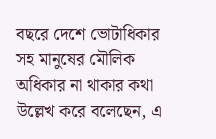বছরে দেশে ভোটাধিকার সহ মানুষের মৌলিক অধিকার না থাকার কথা উল্লেখ করে বলেছেন, এ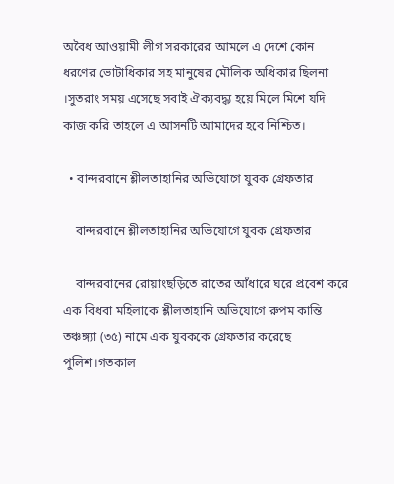অবৈধ আওয়ামী লীগ সরকারের আমলে এ দেশে কোন ধরণের ভোটাধিকার সহ মানুষের মৌলিক অধিকার ছিলনা ।সুতরাং সময় এসেছে সবাই ঐক্যবদ্ধ্য হয়ে মিলে মিশে যদি কাজ করি তাহলে এ আসনটি আমাদের হবে নিশ্চিত।

  • বান্দরবানে শ্লীলতাহানির অভিযোগে যুবক গ্রেফতার

    বান্দরবানে শ্লীলতাহানির অভিযোগে যুবক গ্রেফতার

    বান্দরবানের রোয়াংছড়িতে রাতের আঁধারে ঘরে প্রবেশ করে এক বিধবা মহিলাকে শ্লীলতাহানি অভিযোগে রুপম কান্তি তঞ্চঙ্গ্যা (৩৫) নামে এক যুবককে গ্রেফতার করেছে পুলিশ।গতকাল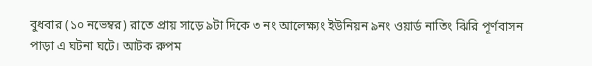বুধবার (১০ নভেম্বর) রাতে প্রায় সাড়ে ৯টা দিকে ৩ নং আলেক্ষ্যং ইউনিয়ন ৯নং ওয়ার্ড নাতিং ঝিরি পূর্ণবাসন পাড়া এ ঘটনা ঘটে। আটক রুপম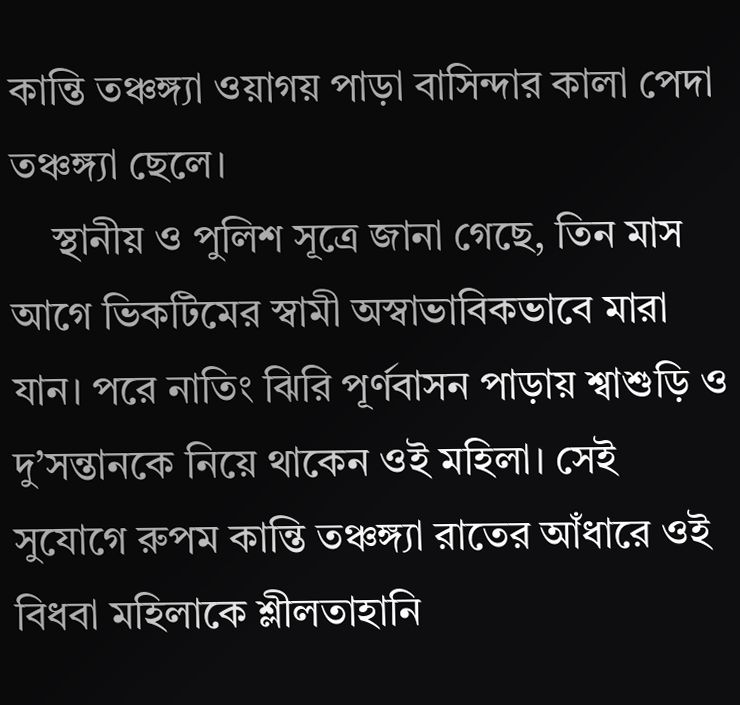কান্তি তঞ্চঙ্গ্যা ওয়াগয় পাড়া বাসিন্দার কালা পেদা তঞ্চঙ্গ্যা ছেলে।
    স্থানীয় ও পুলিশ সূত্রে জানা গেছে, তিন মাস আগে ভিকটিমের স্বামী অস্বাভাবিকভাবে মারা যান। পরে নাতিং ঝিরি পূর্ণবাসন পাড়ায় শ্বাশুড়ি ও দু’সন্তানকে নিয়ে থাকেন ওই মহিলা। সেই সুযোগে রুপম কান্তি তঞ্চঙ্গ্যা রাতের আঁধারে ওই বিধবা মহিলাকে শ্লীলতাহানি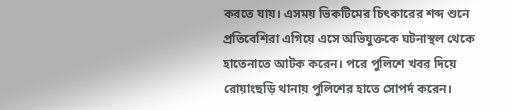করতে যায়। এসময় ভিকটিমের চিৎকারের শব্দ শুনে প্রতিবেশিরা এগিয়ে এসে অভিযুক্তকে ঘটনাস্থল থেকে হাতেনাতে আটক করেন। পরে পুলিশে খবর দিয়ে রোয়াংছড়ি থানায় পুলিশের হাতে সোপর্দ করেন।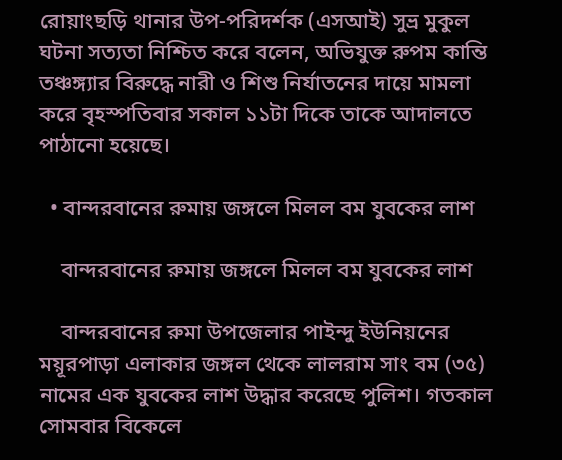রোয়াংছড়ি থানার উপ-পরিদর্শক (এসআই) সুভ্র মুকুল ঘটনা সত্যতা নিশ্চিত করে বলেন, অভিযুক্ত রুপম কান্তি তঞ্চঙ্গ্যার বিরুদ্ধে নারী ও শিশু নির্যাতনের দায়ে মামলা করে বৃহস্পতিবার সকাল ১১টা দিকে তাকে আদালতে পাঠানো হয়েছে।

  • বান্দরবানের রুমায় জঙ্গলে মিলল বম যুবকের লাশ

    বান্দরবানের রুমায় জঙ্গলে মিলল বম যুবকের লাশ

    বান্দরবানের রুমা উপজেলার পাইন্দু ইউনিয়নের ময়ূরপাড়া এলাকার জঙ্গল থেকে লালরাম সাং বম (৩৫) নামের এক যুবকের লাশ উদ্ধার করেছে পুলিশ। গতকাল সোমবার বিকেলে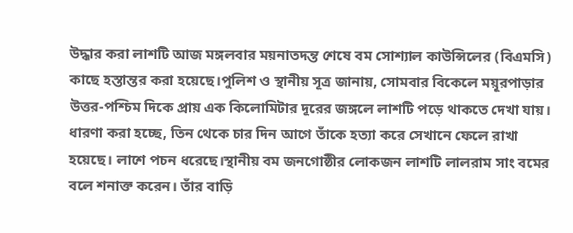উদ্ধার করা লাশটি আজ মঙ্গলবার ময়নাতদন্ত শেষে বম সোশ্যাল কাউন্সিলের (বিএমসি) কাছে হস্তান্তর করা হয়েছে।পুলিশ ও স্থানীয় সূত্র জানায়, সোমবার বিকেলে ময়ূরপাড়ার উত্তর-পশ্চিম দিকে প্রায় এক কিলোমিটার দূরের জঙ্গলে লাশটি পড়ে থাকতে দেখা যায়। ধারণা করা হচ্ছে, তিন থেকে চার দিন আগে তাঁকে হত্যা করে সেখানে ফেলে রাখা হয়েছে। লাশে পচন ধরেছে।স্থানীয় বম জনগোষ্ঠীর লোকজন লাশটি লালরাম সাং বমের বলে শনাক্ত করেন। তাঁর বাড়ি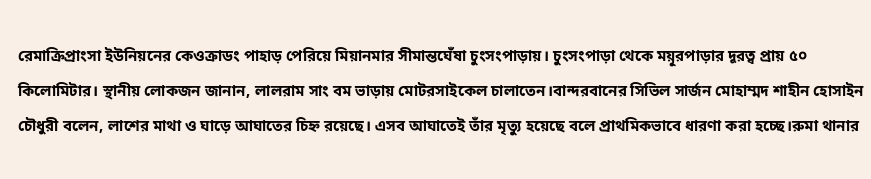রেমাক্রিপ্রাংসা ইউনিয়নের কেওক্রাডং পাহাড় পেরিয়ে মিয়ানমার সীমান্তঘেঁষা চুংসংপাড়ায়। চুংসংপাড়া থেকে ময়ূরপাড়ার দূরত্ব প্রায় ৫০ কিলোমিটার। স্থানীয় লোকজন জানান, লালরাম সাং বম ভাড়ায় মোটরসাইকেল চালাতেন।বান্দরবানের সিভিল সার্জন মোহাম্মদ শাহীন হোসাইন চৌধুরী বলেন, লাশের মাথা ও ঘাড়ে আঘাতের চিহ্ন রয়েছে। এসব আঘাতেই তাঁর মৃত্যু হয়েছে বলে প্রাথমিকভাবে ধারণা করা হচ্ছে।রুমা থানার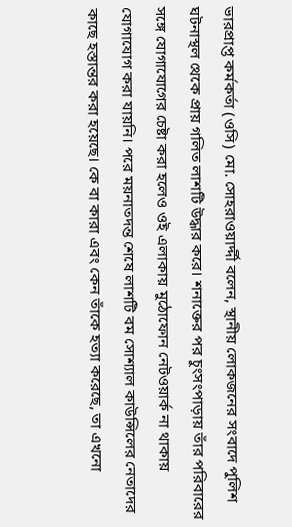ভারপ্রাপ্ত কর্মকর্তা (ওসি) মো. সোহরাওয়ার্দ্দী বলেন, স্থানীয় লোকজনের সংবাদে পুলিশ ঘটনাস্থল থেকে প্রায় গলিত লাশটি উদ্ধার করে। শনাক্তের পর চুংসংপাড়ায় তাঁর পরিবারের সঙ্গে যোগাযোগের চেষ্টা করা হলেও ওই এলাকায় মুঠোফোন নেটওয়ার্ক না থাকায় যোগাযোগ করা যায়নি। পরে ময়নাতদন্ত শেষে লাশটি বম সোশ্যাল কাউন্সিলের নেতাদের কাছে হস্তান্তর করা হয়েছে। কে বা কারা এবং কেন তাঁকে হত্যা করেছে, তা এখনো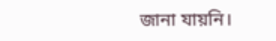জানা যায়নি।